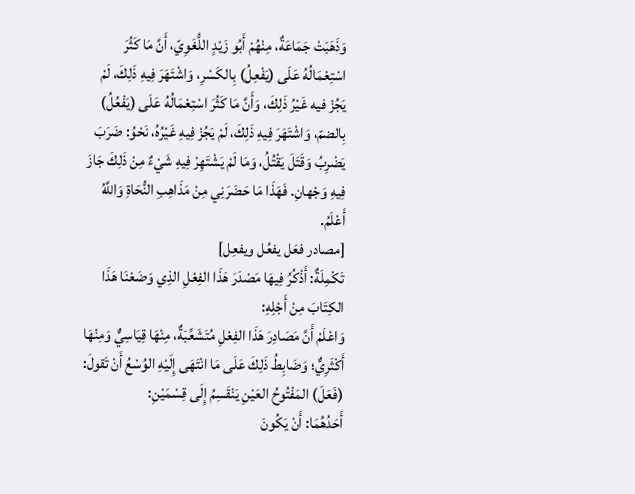وَذَهَبَتْ جَمَاعَةٌ، مِنْهُمْ أَبُو زَيْدٍ اللُّغَوِيّ، أَنَّ مَا كَثُرَ اسْتِعْمَالُهُ عَلَى (يَفْعِلُ) بِالكَسْرِ، وَاشْتَهَرَ فِيهِ ذَلِكَ، لَمْ يَجُزْ فيه غَيْرُ ذَلِكَ، وَأَنَّ مَا كَثُرَ اسْتِعْمَالُهُ عَلَى (يَفْعُلُ) بِالضمّ، وَاشْتَهَرَ فِيهِ ذَلِكَ، لَمْ يَجُزْ فِيهِ غَيْرُهُ، نَحْوُ: ضَرَبَ يَضْرِبُ وَقَتَلَ يَقْتُلُ، وَمَا لَمْ يَشْتَهِرْ فِيهِ شَيْءٌ مِنْ ذَلِكَ جَازَ فِيهِ وَجْهانِ. فَهَذَا مَا حَضَرَنِي مِنْ مَذَاهِبِ النُّحَاةِ وَاللَّهُ أَعْلَمُ.
[مصادر فعَل يفعُل ويفعِل]
تَكْمِلَةٌ: أَذْكُرُ فِيهَا مَصْدَرَ هَذَا الفِعْلِ الذِي وَضَعْنَا هَذَا الكِتَابَ مِنْ أَجْلِهِ:
وَاعْلَمْ أَنَّ مَصَادِرَ هَذَا الفِعْلِ مُتَشَعِّبَةٌ، مِنْهَا قِيَاسِيٌّ وَمِنْهَا أَكْثَرِيٌّ؛ وَضَابِطُ ذَلِكَ عَلَى مَا انْتَهَى إِلَيْهِ الوُسْعُ أَنْ تَقولَ: (فَعَلَ) المَفْتُوحُ العَيْنِ يَنْقَسِمُ إِلَى قِسْمَيْنِ:
أَحَدُهُمَا: أَنْ يَكُونَ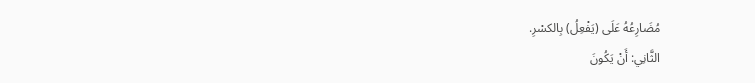مُضَارِعُهُ عَلَى (يَفْعِلُ) بِالكسْرِ.
الثَّانِي: أَنْ يَكُونَ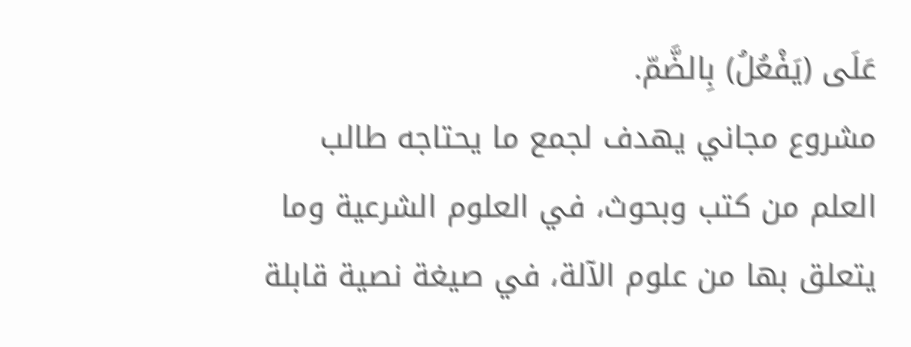عَلَى (يَفْعُلُ) بِالضَّمّ.
مشروع مجاني يهدف لجمع ما يحتاجه طالب العلم من كتب وبحوث، في العلوم الشرعية وما يتعلق بها من علوم الآلة، في صيغة نصية قابلة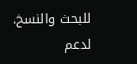للبحث والنسخ.
لدعم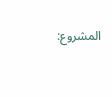المشروع: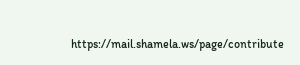https://mail.shamela.ws/page/contribute